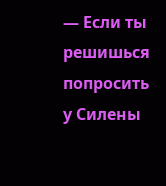— Если ты решишься попросить у Силены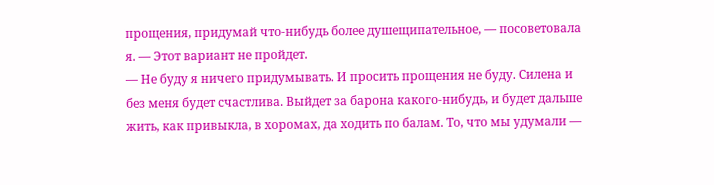прощения, придумай что-нибудь более душещипательное, — посоветовала я. — Этот вариант не пройдет.
— Не буду я ничего придумывать. И просить прощения не буду. Силена и без меня будет счастлива. Выйдет за барона какого-нибудь, и будет дальше жить, как привыкла, в хоромах, да ходить по балам. То, что мы удумали —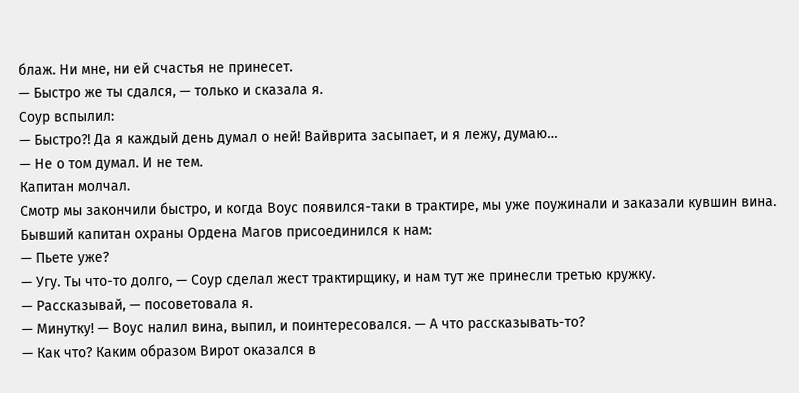блаж. Ни мне, ни ей счастья не принесет.
— Быстро же ты сдался, — только и сказала я.
Соур вспылил:
— Быстро?! Да я каждый день думал о ней! Вайврита засыпает, и я лежу, думаю…
— Не о том думал. И не тем.
Капитан молчал.
Смотр мы закончили быстро, и когда Воус появился-таки в трактире, мы уже поужинали и заказали кувшин вина. Бывший капитан охраны Ордена Магов присоединился к нам:
— Пьете уже?
— Угу. Ты что-то долго, — Соур сделал жест трактирщику, и нам тут же принесли третью кружку.
— Рассказывай, — посоветовала я.
— Минутку! — Воус налил вина, выпил, и поинтересовался. — А что рассказывать-то?
— Как что? Каким образом Вирот оказался в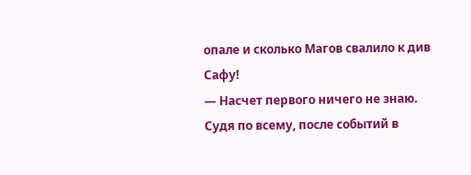опале и сколько Магов свалило к див Сафу!
— Насчет первого ничего не знаю. Судя по всему, после событий в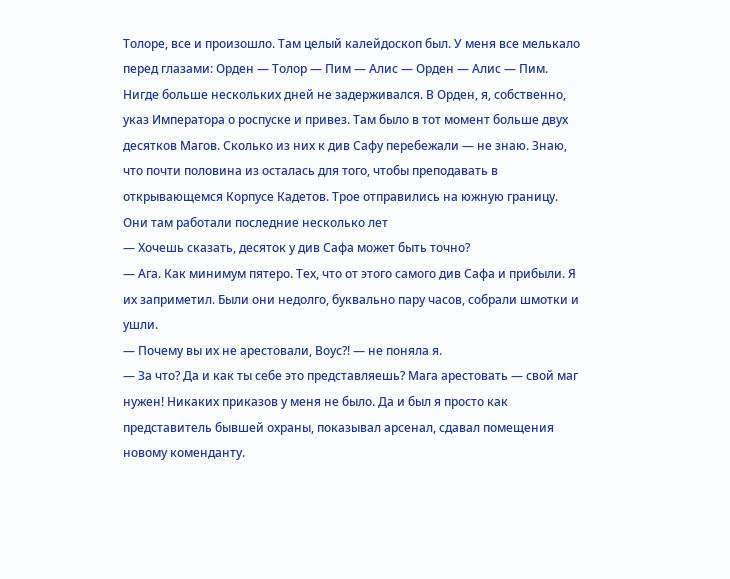Толоре, все и произошло. Там целый калейдоскоп был. У меня все мелькало перед глазами: Орден — Толор — Пим — Алис — Орден — Алис — Пим. Нигде больше нескольких дней не задерживался. В Орден, я, собственно, указ Императора о роспуске и привез. Там было в тот момент больше двух десятков Магов. Сколько из них к див Сафу перебежали — не знаю. Знаю, что почти половина из осталась для того, чтобы преподавать в открывающемся Корпусе Кадетов. Трое отправились на южную границу. Они там работали последние несколько лет
— Хочешь сказать, десяток у див Сафа может быть точно?
— Ага. Как минимум пятеро. Тех, что от этого самого див Сафа и прибыли. Я их заприметил. Были они недолго, буквально пару часов, собрали шмотки и ушли.
— Почему вы их не арестовали, Воус?! — не поняла я.
— За что? Да и как ты себе это представляешь? Мага арестовать — свой маг нужен! Никаких приказов у меня не было. Да и был я просто как представитель бывшей охраны, показывал арсенал, сдавал помещения новому коменданту.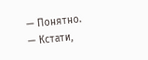— Понятно.
— Кстати,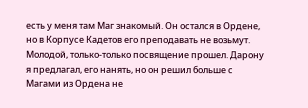есть у меня там Маг знакомый. Он остался в Ордене, но в Корпусе Кадетов его преподавать не возьмут. Молодой, только-только посвящение прошел. Дарону я предлагал, его нанять, но он решил больше с Магами из Ордена не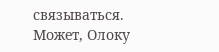связываться. Может, Олоку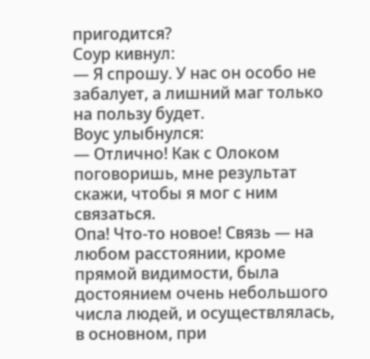пригодится?
Соур кивнул:
— Я спрошу. У нас он особо не забалует, а лишний маг только на пользу будет.
Воус улыбнулся:
— Отлично! Как с Олоком поговоришь, мне результат скажи, чтобы я мог с ним связаться.
Опа! Что-то новое! Связь — на любом расстоянии, кроме прямой видимости, была достоянием очень небольшого числа людей, и осуществлялась, в основном, при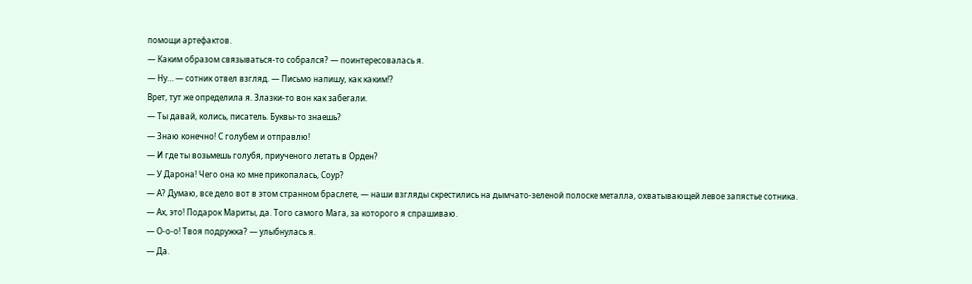помощи артефактов.
— Каким образом связываться-то собрался? — поинтересовалась я.
— Ну… — сотник отвел взгляд. — Письмо напишу, как каким!?
Врет, тут же определила я. Злазки-то вон как забегали.
— Ты давай, колись, писатель. Буквы-то знаешь?
— Знаю конечно! С голубем и отправлю!
— И где ты возьмешь голубя, приученого летать в Орден?
— У Дарона! Чего она ко мне прикопалась, Соур?
— А? Думаю, все дело вот в этом странном браслете, — наши взгляды скрестились на дымчато-зеленой полоске металла, охватывающей левое запястье сотника.
— Ах, это! Подарок Мариты, да. Того самого Мага, за которого я спрашиваю.
— О-о-о! Твоя подружка? — улыбнулась я.
— Да.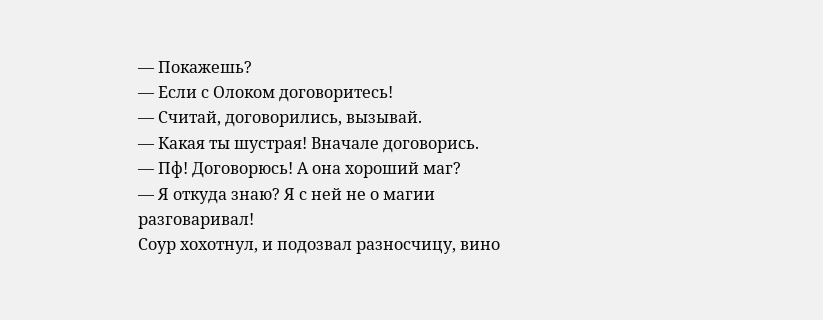— Покажешь?
— Если с Олоком договоритесь!
— Считай, договорились, вызывай.
— Какая ты шустрая! Вначале договорись.
— Пф! Договорюсь! А она хороший маг?
— Я откуда знаю? Я с ней не о магии разговаривал!
Соур хохотнул, и подозвал разносчицу, вино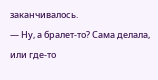заканчивалось.
— Ну, а бралет-то? Сама делала, или где-то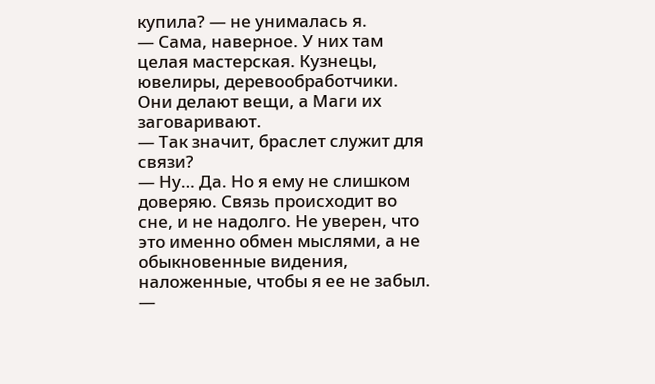купила? — не унималась я.
— Сама, наверное. У них там целая мастерская. Кузнецы, ювелиры, деревообработчики. Они делают вещи, а Маги их заговаривают.
— Так значит, браслет служит для связи?
— Ну… Да. Но я ему не слишком доверяю. Связь происходит во сне, и не надолго. Не уверен, что это именно обмен мыслями, а не обыкновенные видения, наложенные, чтобы я ее не забыл.
—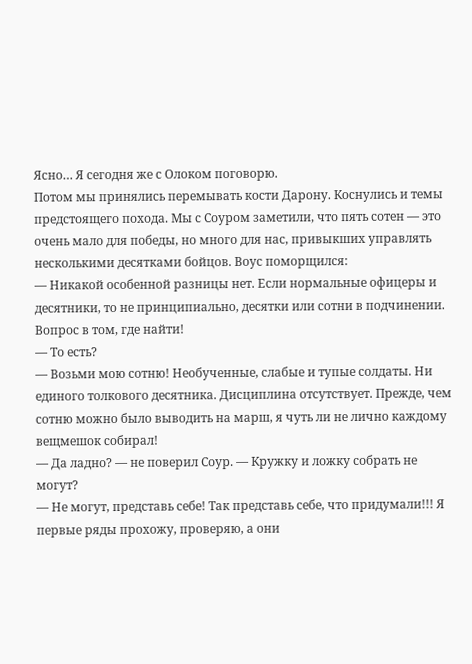Ясно… Я сегодня же с Олоком поговорю.
Потом мы принялись перемывать кости Дарону. Коснулись и темы предстоящего похода. Мы с Соуром заметили, что пять сотен — это очень мало для победы, но много для нас, привыкших управлять несколькими десятками бойцов. Воус поморщился:
— Никакой особенной разницы нет. Если нормальные офицеры и десятники, то не принципиально, десятки или сотни в подчинении. Вопрос в том, где найти!
— То есть?
— Возьми мою сотню! Необученные, слабые и тупые солдаты. Ни единого толкового десятника. Дисциплина отсутствует. Прежде, чем сотню можно было выводить на марш, я чуть ли не лично каждому вещмешок собирал!
— Да ладно? — не поверил Соур. — Кружку и ложку собрать не могут?
— Не могут, представь себе! Так представь себе, что придумали!!! Я первые ряды прохожу, проверяю, а они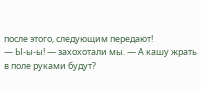после этого, следующим передают!
— Ы-ы-ы! — захохотали мы. — А кашу жрать в поле руками будут?